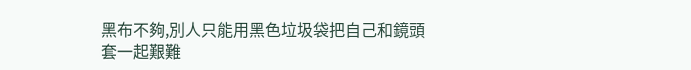黑布不夠,別人只能用黑色垃圾袋把自己和鏡頭套一起艱難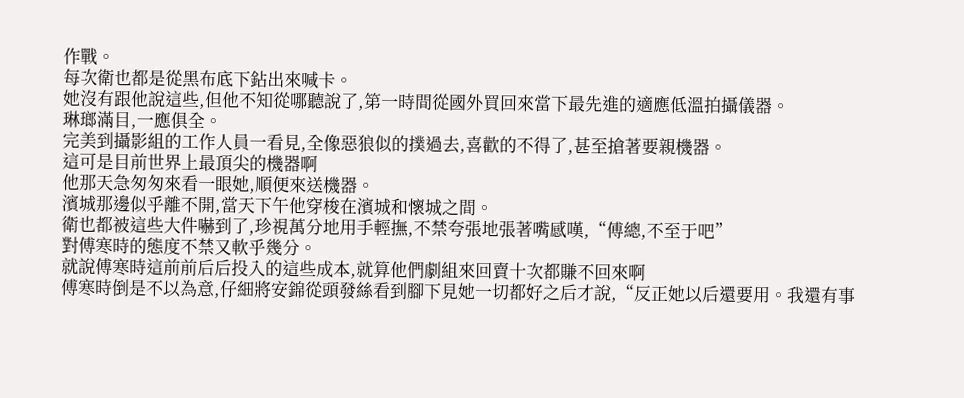作戰。
每次衛也都是從黑布底下鉆出來喊卡。
她沒有跟他說這些,但他不知從哪聽說了,第一時間從國外買回來當下最先進的適應低溫拍攝儀器。
琳瑯滿目,一應俱全。
完美到攝影組的工作人員一看見,全像惡狼似的撲過去,喜歡的不得了,甚至搶著要親機器。
這可是目前世界上最頂尖的機器啊
他那天急匆匆來看一眼她,順便來送機器。
濱城那邊似乎離不開,當天下午他穿梭在濱城和懷城之間。
衛也都被這些大件嚇到了,珍視萬分地用手輕撫,不禁夸張地張著嘴感嘆,“傅總,不至于吧”
對傅寒時的態度不禁又軟乎幾分。
就說傅寒時這前前后后投入的這些成本,就算他們劇組來回賣十次都賺不回來啊
傅寒時倒是不以為意,仔細將安錦從頭發絲看到腳下見她一切都好之后才說,“反正她以后還要用。我還有事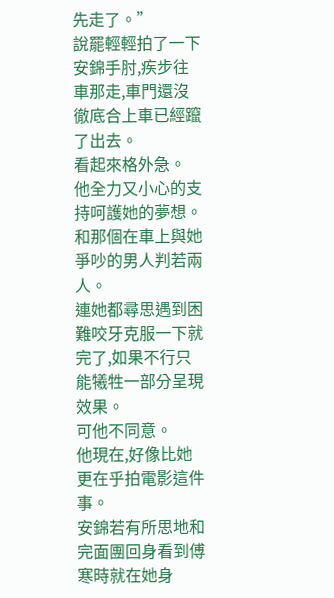先走了。”
說罷輕輕拍了一下安錦手肘,疾步往車那走,車門還沒徹底合上車已經躥了出去。
看起來格外急。
他全力又小心的支持呵護她的夢想。
和那個在車上與她爭吵的男人判若兩人。
連她都尋思遇到困難咬牙克服一下就完了,如果不行只能犧牲一部分呈現效果。
可他不同意。
他現在,好像比她更在乎拍電影這件事。
安錦若有所思地和完面團回身看到傅寒時就在她身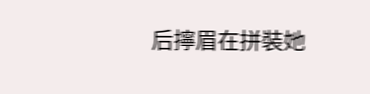后擰眉在拼裝她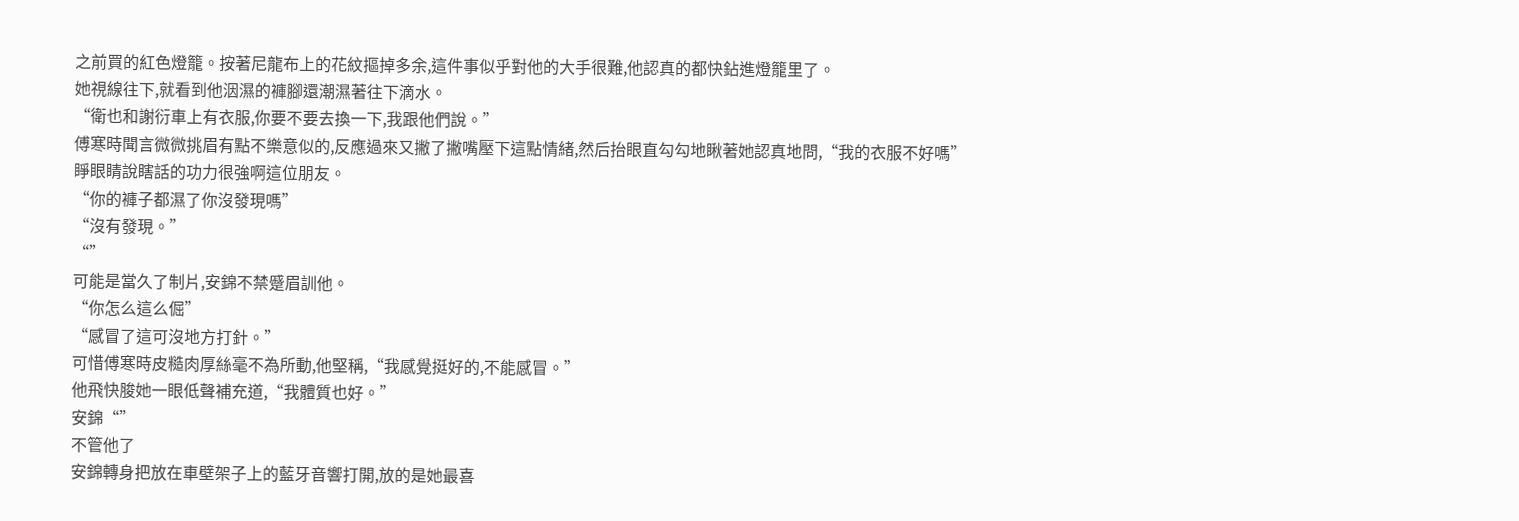之前買的紅色燈籠。按著尼龍布上的花紋摳掉多余,這件事似乎對他的大手很難,他認真的都快鉆進燈籠里了。
她視線往下,就看到他洇濕的褲腳還潮濕著往下滴水。
“衛也和謝衍車上有衣服,你要不要去換一下,我跟他們說。”
傅寒時聞言微微挑眉有點不樂意似的,反應過來又撇了撇嘴壓下這點情緒,然后抬眼直勾勾地瞅著她認真地問,“我的衣服不好嗎”
睜眼睛說瞎話的功力很強啊這位朋友。
“你的褲子都濕了你沒發現嗎”
“沒有發現。”
“”
可能是當久了制片,安錦不禁蹙眉訓他。
“你怎么這么倔”
“感冒了這可沒地方打針。”
可惜傅寒時皮糙肉厚絲毫不為所動,他堅稱,“我感覺挺好的,不能感冒。”
他飛快脧她一眼低聲補充道,“我體質也好。”
安錦“”
不管他了
安錦轉身把放在車壁架子上的藍牙音響打開,放的是她最喜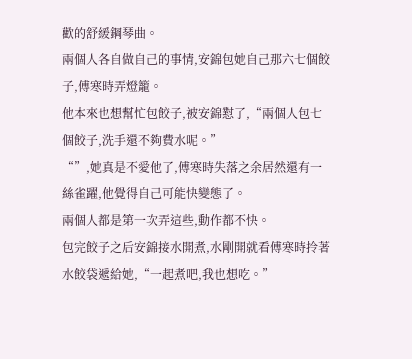歡的舒緩鋼琴曲。
兩個人各自做自己的事情,安錦包她自己那六七個餃子,傅寒時弄燈籠。
他本來也想幫忙包餃子,被安錦懟了,“兩個人包七個餃子,洗手還不夠費水呢。”
“”,她真是不愛他了,傅寒時失落之余居然還有一絲雀躍,他覺得自己可能快變態了。
兩個人都是第一次弄這些,動作都不快。
包完餃子之后安錦接水開煮,水剛開就看傅寒時拎著水餃袋遞給她,“一起煮吧,我也想吃。”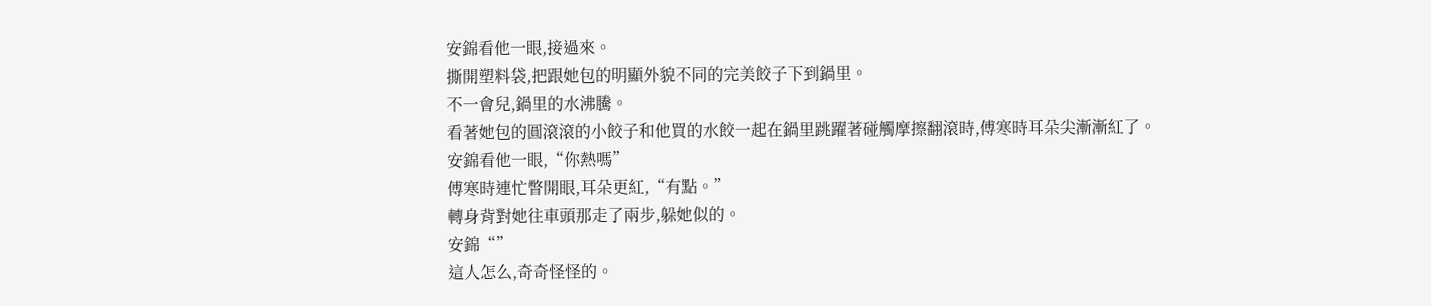安錦看他一眼,接過來。
撕開塑料袋,把跟她包的明顯外貌不同的完美餃子下到鍋里。
不一會兒,鍋里的水沸騰。
看著她包的圓滾滾的小餃子和他買的水餃一起在鍋里跳躍著碰觸摩擦翻滾時,傅寒時耳朵尖漸漸紅了。
安錦看他一眼,“你熱嗎”
傅寒時連忙瞥開眼,耳朵更紅,“有點。”
轉身背對她往車頭那走了兩步,躲她似的。
安錦“”
這人怎么,奇奇怪怪的。